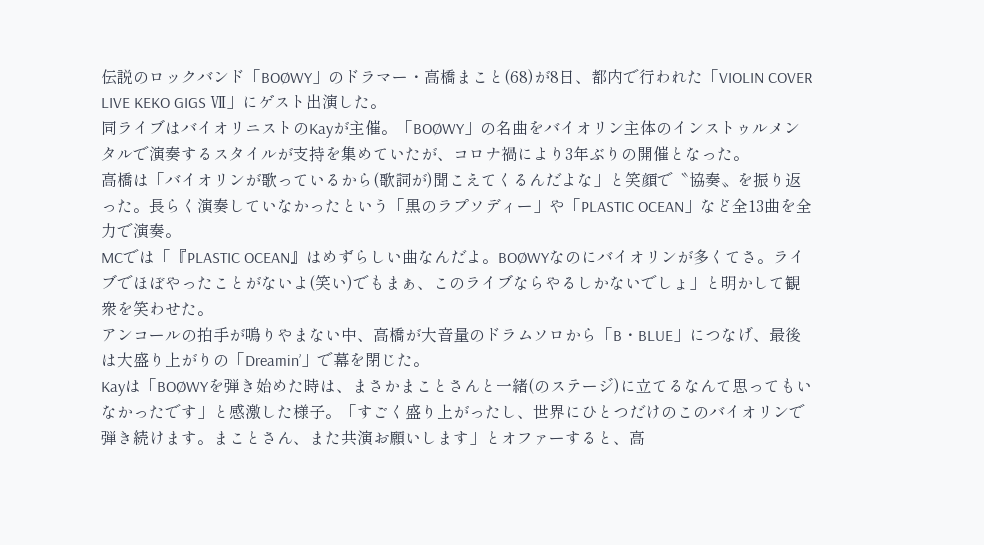伝説のロックバンド「BOØWY」のドラマー・高橋まこと(68)が8日、都内で行われた「VIOLIN COVER LIVE KEKO GIGS Ⅶ」にゲスト出演した。
同ライブはバイオリニストのKayが主催。「BOØWY」の名曲をバイオリン主体のインストゥルメンタルで演奏するスタイルが支持を集めていたが、コロナ禍により3年ぶりの開催となった。
高橋は「バイオリンが歌っているから(歌詞が)聞こえてくるんだよな」と笑顔で〝協奏〟を振り返った。長らく演奏していなかったという「黒のラプソディー」や「PLASTIC OCEAN」など全13曲を全力で演奏。
MCでは「『PLASTIC OCEAN』はめずらしい曲なんだよ。BOØWYなのにバイオリンが多くてさ。ライブでほぼやったことがないよ(笑い)でもまぁ、このライブならやるしかないでしょ」と明かして観衆を笑わせた。
アンコールの拍手が鳴りやまない中、高橋が大音量のドラムソロから「B・BLUE」につなげ、最後は大盛り上がりの「Dreamin’」で幕を閉じた。
Kayは「BOØWYを弾き始めた時は、まさかまことさんと一緒(のステージ)に立てるなんて思ってもいなかったです」と感激した様子。「すごく盛り上がったし、世界にひとつだけのこのバイオリンで弾き続けます。まことさん、また共演お願いします」とオファーすると、高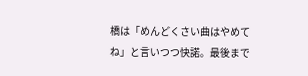橋は「めんどくさい曲はやめてね」と言いつつ快諾。最後まで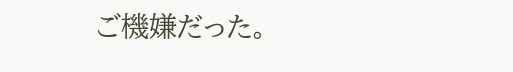ご機嫌だった。